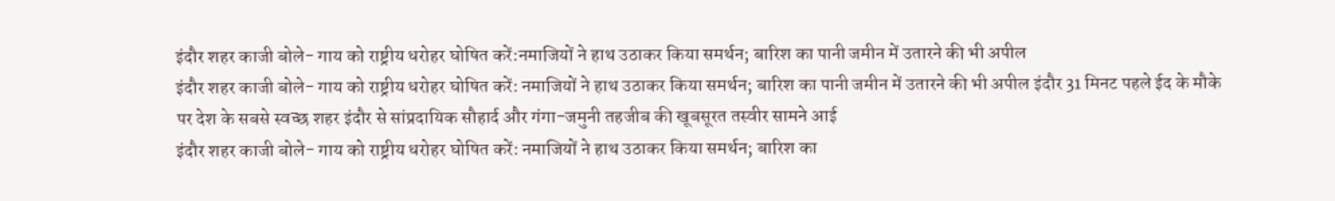इंदौर शहर काजी बोले- गाय को राष्ट्रीय धरोहर घोषित करें:नमाजियों ने हाथ उठाकर किया समर्थन; बारिश का पानी जमीन में उतारने की भी अपील
इंदौर शहर काजी बोले- गाय को राष्ट्रीय धरोहर घोषित करें: नमाजियों ने हाथ उठाकर किया समर्थन; बारिश का पानी जमीन में उतारने की भी अपील इंदौर 31 मिनट पहले ईद के मौके पर देश के सबसे स्वच्छ शहर इंदौर से सांप्रदायिक सौहार्द और गंगा-जमुनी तहजीब की खूबसूरत तस्वीर सामने आई
इंदौर शहर काजी बोले- गाय को राष्ट्रीय धरोहर घोषित करें: नमाजियों ने हाथ उठाकर किया समर्थन; बारिश का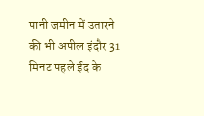पानी जमीन में उतारने की भी अपील इंदौर 31 मिनट पहले ईद के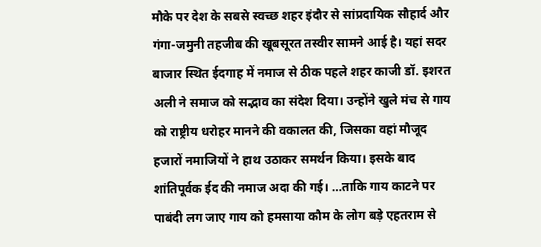मौके पर देश के सबसे स्वच्छ शहर इंदौर से सांप्रदायिक सौहार्द और गंगा-जमुनी तहजीब की खूबसूरत तस्वीर सामने आई है। यहां सदर बाजार स्थित ईदगाह में नमाज से ठीक पहले शहर काजी डॉ. इशरत अली ने समाज को सद्भाव का संदेश दिया। उन्होंने खुले मंच से गाय को राष्ट्रीय धरोहर मानने की वकालत की, जिसका वहां मौजूद हजारों नमाजियों ने हाथ उठाकर समर्थन किया। इसके बाद शांतिपूर्वक ईद की नमाज अदा की गई। …ताकि गाय काटने पर पाबंदी लग जाए गाय को हमसाया कौम के लोग बड़े एहतराम से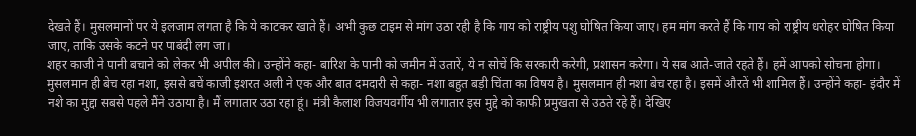देखते हैं। मुसलमानों पर ये इलजाम लगता है कि ये काटकर खाते हैं। अभी कुछ टाइम से मांग उठा रही है कि गाय को राष्ट्रीय पशु घोषित किया जाए। हम मांग करते हैं कि गाय को राष्ट्रीय धरोहर घोषित किया जाए, ताकि उसके कटने पर पाबंदी लग जा।
शहर काजी ने पानी बचाने को लेकर भी अपील की। उन्होंने कहा- बारिश के पानी को जमीन में उतारें, ये न सोचें कि सरकारी करेगी, प्रशासन करेगा। ये सब आते-जाते रहते हैं। हमें आपको सोचना होगा। मुसलमान ही बेच रहा नशा, इससे बचें काजी इशरत अली ने एक और बात दमदारी से कहा- नशा बहुत बड़ी चिंता का विषय है। मुसलमान ही नशा बेच रहा है। इसमें औरतें भी शामिल हैं। उन्होंने कहा- इंदौर में नशे का मुद्दा सबसे पहले मैंने उठाया है। मैं लगातार उठा रहा हूं। मंत्री कैलाश विजयवर्गीय भी लगातार इस मुद्दे को काफी प्रमुखता से उठते रहे हैं। देखिए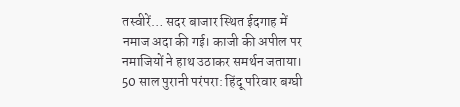तस्वीरें… सदर बाजार स्थित ईदगाह में नमाज अदा की गई। काजी की अपील पर नमाजियों ने हाथ उठाकर समर्थन जताया। 50 साल पुरानी परंपरा: हिंदू परिवार बग्घी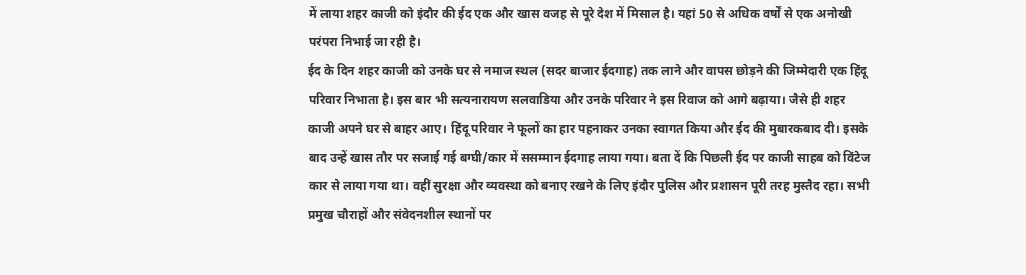में लाया शहर काजी को इंदौर की ईद एक और खास वजह से पूरे देश में मिसाल है। यहां 50 से अधिक वर्षों से एक अनोखी परंपरा निभाई जा रही है।
ईद के दिन शहर काजी को उनके घर से नमाज स्थल (सदर बाजार ईदगाह) तक लाने और वापस छोड़ने की जिम्मेदारी एक हिंदू परिवार निभाता है। इस बार भी सत्यनारायण सलवाडिया और उनके परिवार ने इस रिवाज को आगे बढ़ाया। जैसे ही शहर काजी अपने घर से बाहर आए। हिंदू परिवार ने फूलों का हार पहनाकर उनका स्वागत किया और ईद की मुबारकबाद दी। इसके बाद उन्हें खास तौर पर सजाई गई बग्घी/कार में ससम्मान ईदगाह लाया गया। बता दें कि पिछली ईद पर काजी साहब को विंटेज कार से लाया गया था। वहीं सुरक्षा और व्यवस्था को बनाए रखने के लिए इंदौर पुलिस और प्रशासन पूरी तरह मुस्तैद रहा। सभी प्रमुख चौराहों और संवेदनशील स्थानों पर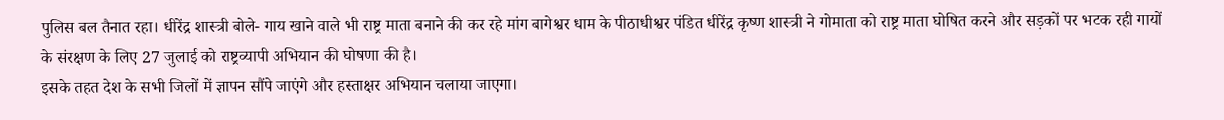पुलिस बल तैनात रहा। धीरेंद्र शास्त्री बोले- गाय खाने वाले भी राष्ट्र माता बनाने की कर रहे मांग बागेश्वर धाम के पीठाधीश्वर पंडित धीरेंद्र कृष्ण शास्त्री ने गोमाता को राष्ट्र माता घोषित करने और सड़कों पर भटक रही गायों के संरक्षण के लिए 27 जुलाई को राष्ट्रव्यापी अभियान की घोषणा की है।
इसके तहत देश के सभी जिलों में ज्ञापन सौंपे जाएंगे और हस्ताक्षर अभियान चलाया जाएगा।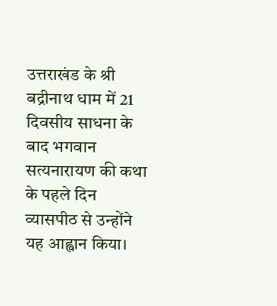उत्तराखंड के श्री बद्रीनाथ धाम में 21 दिवसीय साधना के बाद भगवान सत्यनारायण की कथा के पहले दिन व्यासपीठ से उन्होंने यह आह्वान किया।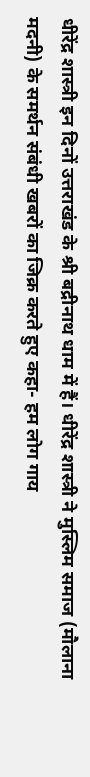धीरेंद्र शास्त्री इन दिनों उत्तराखंड के श्री बद्रीनाथ धाम में हैं। धीरेंद्र शास्त्री ने मुस्लिम समाज (मौलाना मदनी) के समर्थन संबंधी खबरों का जिक्र करते हुए कहा- हम लोग गाय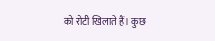को रोटी खिलाते हैं। कुछ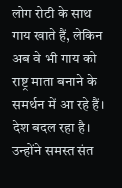लोग रोटी के साथ गाय खाते हैं, लेकिन अब वे भी गाय को राष्ट्र माता बनाने के समर्थन में आ रहे हैं। देश बदल रहा है। उन्होंने समस्त संत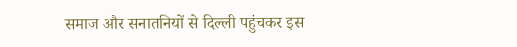समाज और सनातनियों से दिल्ली पहुंचकर इस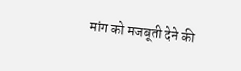मांग को मजबूती देने की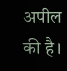अपील की है।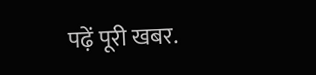पढ़ें पूरी खबर.